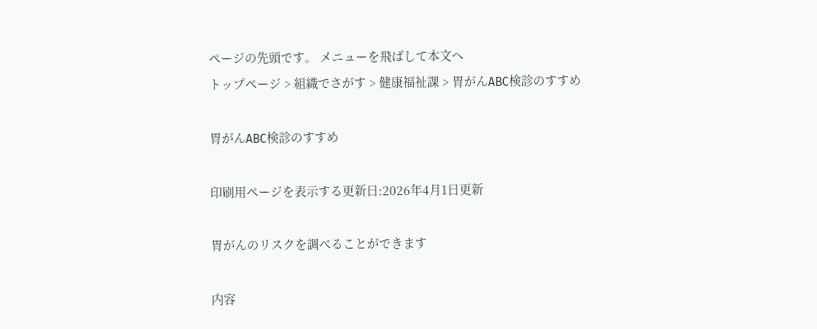ページの先頭です。 メニューを飛ばして本文へ
トップページ > 組織でさがす > 健康福祉課 > 胃がんABC検診のすすめ

胃がんABC検診のすすめ

印刷用ページを表示する更新日:2026年4月1日更新

胃がんのリスクを調べることができます

内容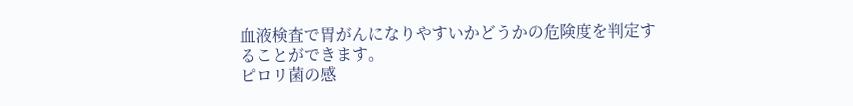血液検査で胃がんになりやすいかどうかの危険度を判定することができます。
ピロリ菌の感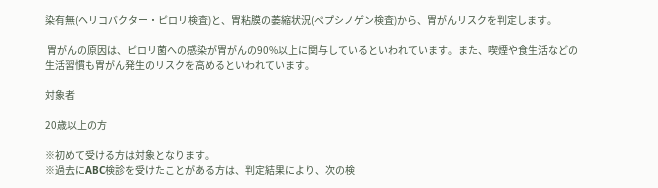染有無(ヘリコバクター・ピロリ検査)と、胃粘膜の萎縮状況(ペプシノゲン検査)から、胃がんリスクを判定します。

 胃がんの原因は、ピロリ菌への感染が胃がんの90%以上に関与しているといわれています。また、喫煙や食生活などの生活習慣も胃がん発生のリスクを高めるといわれています。

対象者

20歳以上の方

※初めて受ける方は対象となります。
※過去にABC検診を受けたことがある方は、判定結果により、次の検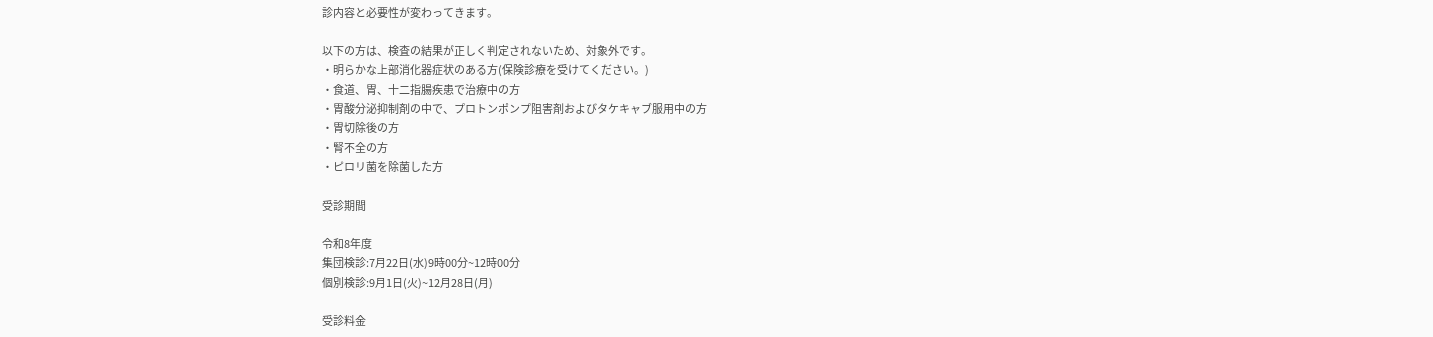診内容と必要性が変わってきます。

以下の方は、検査の結果が正しく判定されないため、対象外です。
・明らかな上部消化器症状のある方(保険診療を受けてください。)
・食道、胃、十二指腸疾患で治療中の方
・胃酸分泌抑制剤の中で、プロトンポンプ阻害剤およびタケキャブ服用中の方
・胃切除後の方
・腎不全の方
・ピロリ菌を除菌した方

受診期間

令和8年度
集団検診:7月22日(水)9時00分~12時00分
個別検診:9月1日(火)~12月28日(月)

受診料金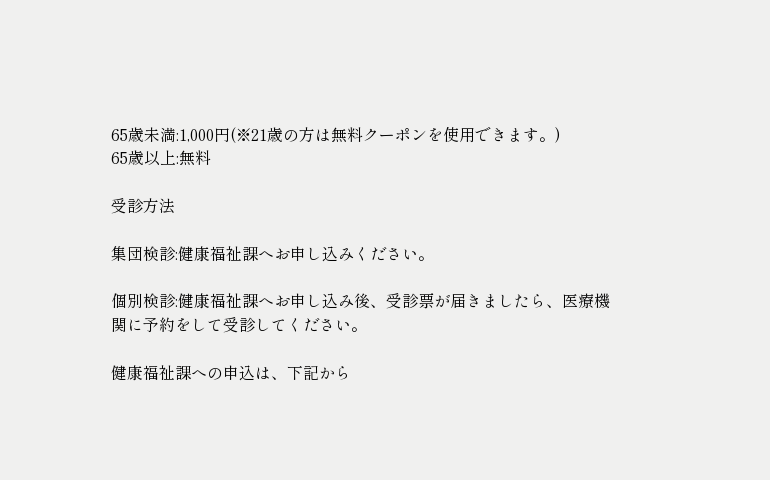65歳未満:1,000円(※21歳の方は無料クーポンを使用できます。)
65歳以上:無料

受診方法

集団検診:健康福祉課へお申し込みください。

個別検診:健康福祉課へお申し込み後、受診票が届きましたら、医療機関に予約をして受診してください。

健康福祉課への申込は、下記から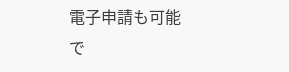電子申請も可能で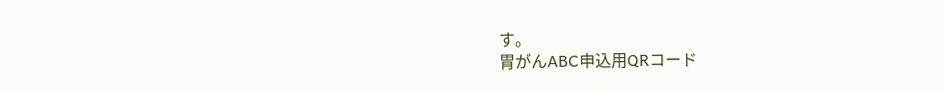す。
胃がんABC申込用QRコード